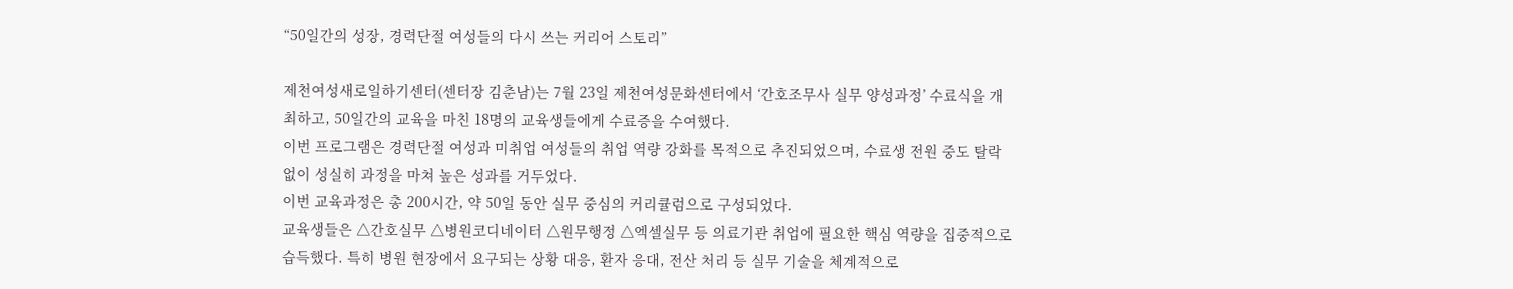“50일간의 성장, 경력단절 여성들의 다시 쓰는 커리어 스토리”

제천여성새로일하기센터(센터장 김춘남)는 7월 23일 제천여성문화센터에서 ‘간호조무사 실무 양성과정’ 수료식을 개최하고, 50일간의 교육을 마친 18명의 교육생들에게 수료증을 수여했다.
이번 프로그램은 경력단절 여성과 미취업 여성들의 취업 역량 강화를 목적으로 추진되었으며, 수료생 전원 중도 탈락 없이 성실히 과정을 마쳐 높은 성과를 거두었다.
이번 교육과정은 총 200시간, 약 50일 동안 실무 중심의 커리큘럼으로 구성되었다.
교육생들은 △간호실무 △병원코디네이터 △원무행정 △엑셀실무 등 의료기관 취업에 필요한 핵심 역량을 집중적으로 습득했다. 특히 병원 현장에서 요구되는 상황 대응, 환자 응대, 전산 처리 등 실무 기술을 체계적으로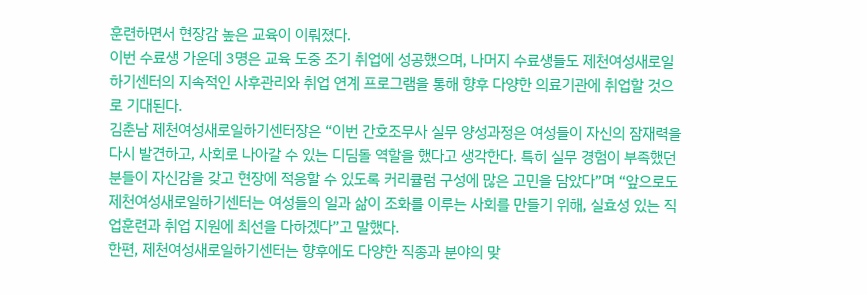훈련하면서 현장감 높은 교육이 이뤄졌다.
이번 수료생 가운데 3명은 교육 도중 조기 취업에 성공했으며, 나머지 수료생들도 제천여성새로일하기센터의 지속적인 사후관리와 취업 연계 프로그램을 통해 향후 다양한 의료기관에 취업할 것으로 기대된다.
김춘남 제천여성새로일하기센터장은 “이번 간호조무사 실무 양성과정은 여성들이 자신의 잠재력을 다시 발견하고, 사회로 나아갈 수 있는 디딤돌 역할을 했다고 생각한다. 특히 실무 경험이 부족했던 분들이 자신감을 갖고 현장에 적응할 수 있도록 커리큘럼 구성에 많은 고민을 담았다”며 “앞으로도 제천여성새로일하기센터는 여성들의 일과 삶이 조화를 이루는 사회를 만들기 위해, 실효성 있는 직업훈련과 취업 지원에 최선을 다하겠다”고 말했다.
한편, 제천여성새로일하기센터는 향후에도 다양한 직종과 분야의 맞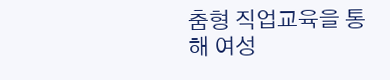춤형 직업교육을 통해 여성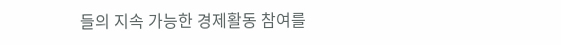들의 지속 가능한 경제활동 참여를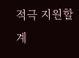적극 지원할 계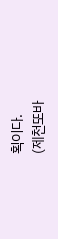획이다.
(제천또바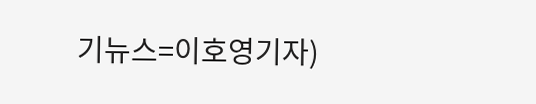기뉴스=이호영기자)